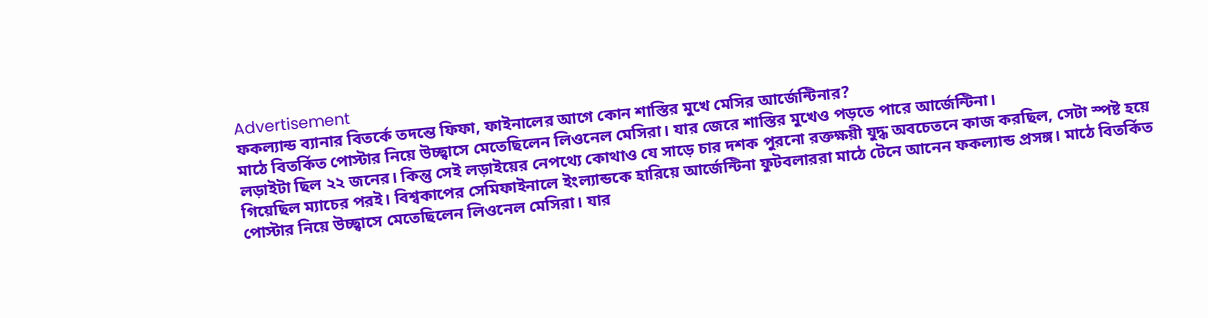Advertisement
ফকল্যান্ড ব্যানার বিতর্কে তদন্তে ফিফা, ফাইনালের আগে কোন শাস্তির মুখে মেসির আর্জেন্টিনার?
মাঠে বিতর্কিত পোস্টার নিয়ে উচ্ছ্বাসে মেতেছিলেন লিওনেল মেসিরা। যার জেরে শাস্তির মুখেও পড়তে পারে আর্জেন্টিনা।
লড়াইটা ছিল ২২ জনের। কিন্তু সেই লড়াইয়ের নেপথ্যে কোথাও যে সাড়ে চার দশক পুরনো রক্তক্ষয়ী যুদ্ধ অবচেতনে কাজ করছিল, সেটা স্পষ্ট হয়ে গিয়েছিল ম্যাচের পরই। বিশ্বকাপের সেমিফাইনালে ইংল্যান্ডকে হারিয়ে আর্জেন্টিনা ফুটবলাররা মাঠে টেনে আনেন ফকল্যান্ড প্রসঙ্গ। মাঠে বিতর্কিত পোস্টার নিয়ে উচ্ছ্বাসে মেতেছিলেন লিওনেল মেসিরা। যার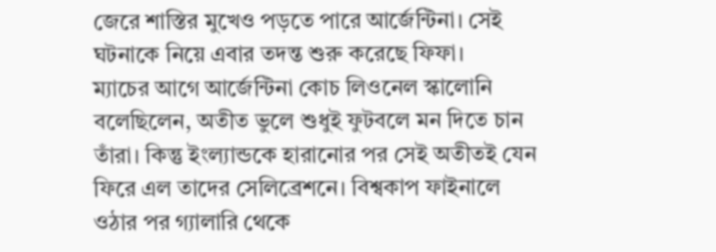জেরে শাস্তির মুখেও পড়তে পারে আর্জেন্টিনা। সেই ঘটনাকে নিয়ে এবার তদন্ত শুরু করেছে ফিফা।
ম্যাচের আগে আর্জেন্টিনা কোচ লিওনেল স্কালোনি বলেছিলেন, অতীত ভুলে শুধুই ফুটবলে মন দিতে চান তাঁরা। কিন্তু ইংল্যান্ডকে হারানোর পর সেই অতীতই যেন ফিরে এল তাদের সেলিব্রেশনে। বিশ্বকাপ ফাইনালে ওঠার পর গ্যালারি থেকে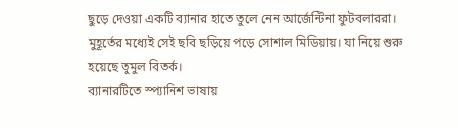ছুড়ে দেওয়া একটি ব্যানার হাতে তুলে নেন আর্জেন্টিনা ফুটবলাররা। মুহূর্তের মধ্যেই সেই ছবি ছড়িয়ে পড়ে সোশাল মিডিয়ায়। যা নিয়ে শুরু হয়েছে তুমুল বিতর্ক।
ব্যানারটিতে স্প্যানিশ ভাষায়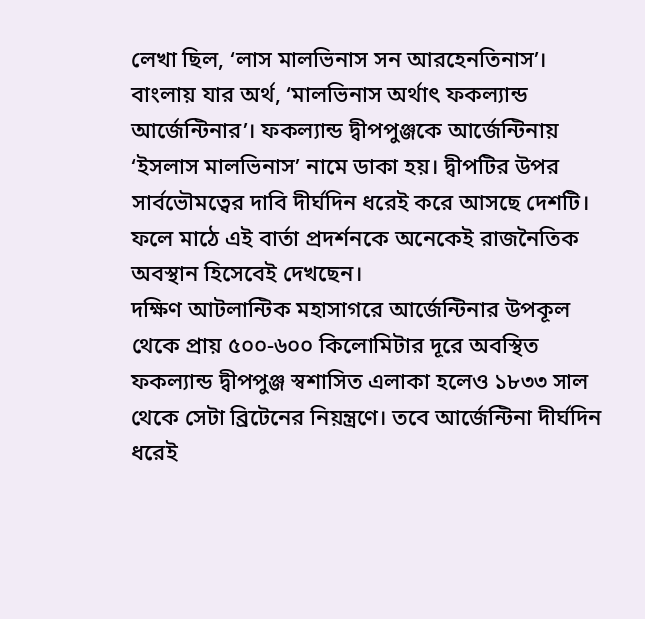লেখা ছিল, ‘লাস মালভিনাস সন আরহেনতিনাস’। বাংলায় যার অর্থ, ‘মালভিনাস অর্থাৎ ফকল্যান্ড আর্জেন্টিনার’। ফকল্যান্ড দ্বীপপুঞ্জকে আর্জেন্টিনায় ‘ইসলাস মালভিনাস’ নামে ডাকা হয়। দ্বীপটির উপর সার্বভৌমত্বের দাবি দীর্ঘদিন ধরেই করে আসছে দেশটি। ফলে মাঠে এই বার্তা প্রদর্শনকে অনেকেই রাজনৈতিক অবস্থান হিসেবেই দেখছেন।
দক্ষিণ আটলান্টিক মহাসাগরে আর্জেন্টিনার উপকূল থেকে প্রায় ৫০০-৬০০ কিলোমিটার দূরে অবস্থিত ফকল্যান্ড দ্বীপপুঞ্জ স্বশাসিত এলাকা হলেও ১৮৩৩ সাল থেকে সেটা ব্রিটেনের নিয়ন্ত্রণে। তবে আর্জেন্টিনা দীর্ঘদিন ধরেই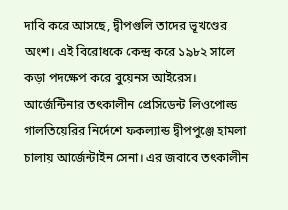দাবি করে আসছে, দ্বীপগুলি তাদের ভূখণ্ডের অংশ। এই বিরোধকে কেন্দ্র করে ১৯৮২ সালে কড়া পদক্ষেপ করে বুয়েনস আইরেস।
আর্জেন্টিনার তৎকালীন প্রেসিডেন্ট লিওপোল্ড গালতিয়েরির নির্দেশে ফকল্যান্ড দ্বীপপুঞ্জে হামলা চালায় আর্জেন্টাইন সেনা। এর জবাবে তৎকালীন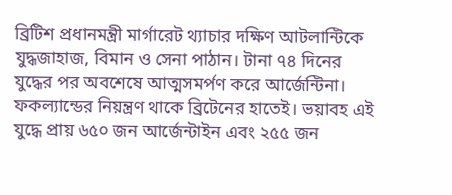ব্রিটিশ প্রধানমন্ত্রী মার্গারেট থ্যাচার দক্ষিণ আটলান্টিকে যুদ্ধজাহাজ, বিমান ও সেনা পাঠান। টানা ৭৪ দিনের যুদ্ধের পর অবশেষে আত্মসমর্পণ করে আর্জেন্টিনা। ফকল্যান্ডের নিয়ন্ত্রণ থাকে ব্রিটেনের হাতেই। ভয়াবহ এই যুদ্ধে প্রায় ৬৫০ জন আর্জেন্টাইন এবং ২৫৫ জন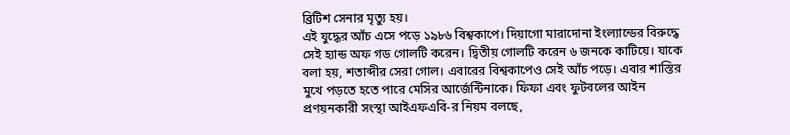ব্রিটিশ সেনার মৃত্যু হয়।
এই যুদ্ধের আঁচ এসে পড়ে ১৯৮৬ বিশ্বকাপে। দিয়াগো মারাদোনা ইংল্যান্ডের বিরুদ্ধে সেই হ্যান্ড অফ গড গোলটি করেন। দ্বিতীয় গোলটি করেন ৬ জনকে কাটিয়ে। যাকে বলা হয়, শতাব্দীর সেরা গোল। এবারের বিশ্বকাপেও সেই আঁচ পড়ে। এবার শাস্তির মুখে পড়তে হতে পারে মেসির আর্জেন্টিনাকে। ফিফা এবং ফুটবলের আইন প্রণয়নকারী সংস্থা আইএফএবি-র নিয়ম বলছে,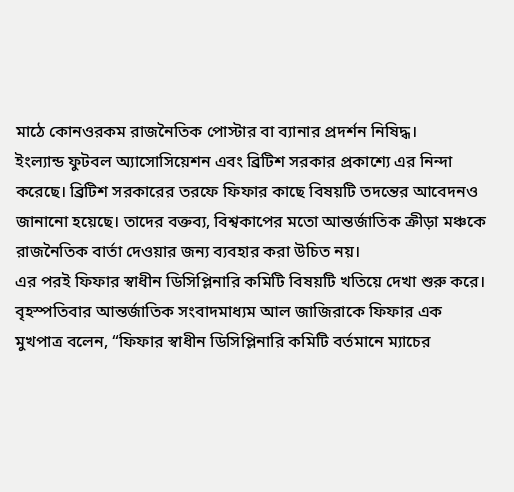মাঠে কোনওরকম রাজনৈতিক পোস্টার বা ব্যানার প্রদর্শন নিষিদ্ধ।
ইংল্যান্ড ফুটবল অ্যাসোসিয়েশন এবং ব্রিটিশ সরকার প্রকাশ্যে এর নিন্দা করেছে। ব্রিটিশ সরকারের তরফে ফিফার কাছে বিষয়টি তদন্তের আবেদনও জানানো হয়েছে। তাদের বক্তব্য, বিশ্বকাপের মতো আন্তর্জাতিক ক্রীড়া মঞ্চকে রাজনৈতিক বার্তা দেওয়ার জন্য ব্যবহার করা উচিত নয়।
এর পরই ফিফার স্বাধীন ডিসিপ্লিনারি কমিটি বিষয়টি খতিয়ে দেখা শুরু করে। বৃহস্পতিবার আন্তর্জাতিক সংবাদমাধ্যম আল জাজিরাকে ফিফার এক মুখপাত্র বলেন, “ফিফার স্বাধীন ডিসিপ্লিনারি কমিটি বর্তমানে ম্যাচের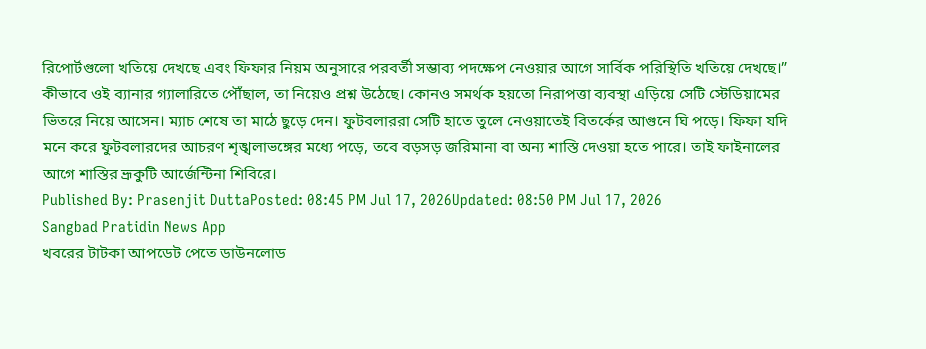রিপোর্টগুলো খতিয়ে দেখছে এবং ফিফার নিয়ম অনুসারে পরবর্তী সম্ভাব্য পদক্ষেপ নেওয়ার আগে সার্বিক পরিস্থিতি খতিয়ে দেখছে।”
কীভাবে ওই ব্যানার গ্যালারিতে পৌঁছাল, তা নিয়েও প্রশ্ন উঠেছে। কোনও সমর্থক হয়তো নিরাপত্তা ব্যবস্থা এড়িয়ে সেটি স্টেডিয়ামের ভিতরে নিয়ে আসেন। ম্যাচ শেষে তা মাঠে ছুড়ে দেন। ফুটবলাররা সেটি হাতে তুলে নেওয়াতেই বিতর্কের আগুনে ঘি পড়ে। ফিফা যদি মনে করে ফুটবলারদের আচরণ শৃঙ্খলাভঙ্গের মধ্যে পড়ে, তবে বড়সড় জরিমানা বা অন্য শাস্তি দেওয়া হতে পারে। তাই ফাইনালের আগে শাস্তির ভ্রূকুটি আর্জেন্টিনা শিবিরে।
Published By: Prasenjit DuttaPosted: 08:45 PM Jul 17, 2026Updated: 08:50 PM Jul 17, 2026
Sangbad Pratidin News App
খবরের টাটকা আপডেট পেতে ডাউনলোড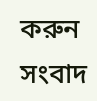করুন সংবাদ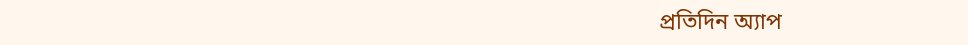প্রতিদিন অ্যাপ